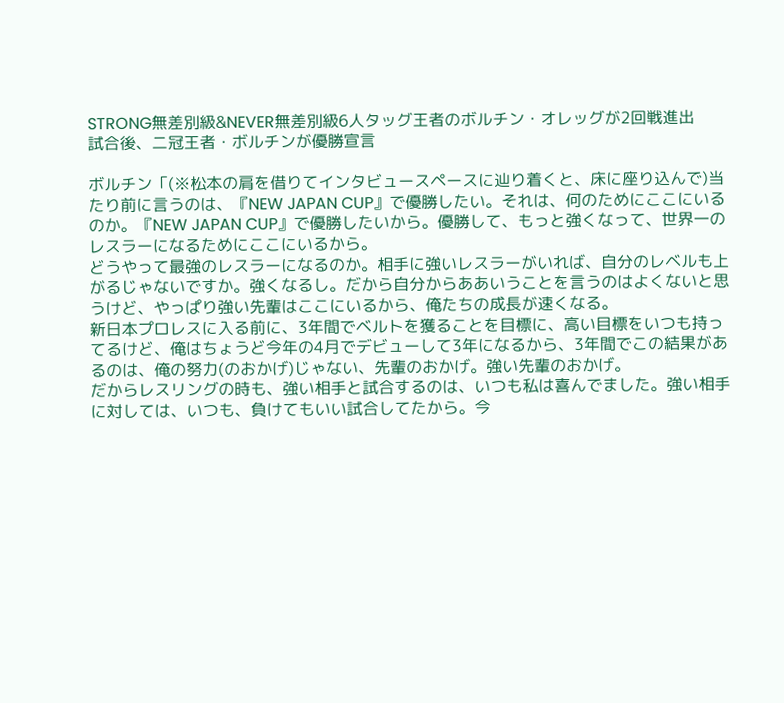STRONG無差別級&NEVER無差別級6人タッグ王者のボルチン・オレッグが2回戦進出
試合後、二冠王者・ボルチンが優勝宣言

ボルチン「(※松本の肩を借りてインタビュースペースに辿り着くと、床に座り込んで)当たり前に言うのは、『NEW JAPAN CUP』で優勝したい。それは、何のためにここにいるのか。『NEW JAPAN CUP』で優勝したいから。優勝して、もっと強くなって、世界一のレスラーになるためにここにいるから。
どうやって最強のレスラーになるのか。相手に強いレスラーがいれば、自分のレベルも上がるじゃないですか。強くなるし。だから自分からああいうことを言うのはよくないと思うけど、やっぱり強い先輩はここにいるから、俺たちの成長が速くなる。
新日本プロレスに入る前に、3年間でベルトを獲ることを目標に、高い目標をいつも持ってるけど、俺はちょうど今年の4月でデビューして3年になるから、3年間でこの結果があるのは、俺の努力(のおかげ)じゃない、先輩のおかげ。強い先輩のおかげ。
だからレスリングの時も、強い相手と試合するのは、いつも私は喜んでました。強い相手に対しては、いつも、負けてもいい試合してたから。今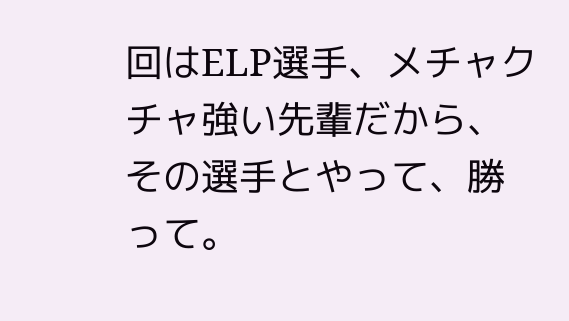回はELP選手、メチャクチャ強い先輩だから、その選手とやって、勝って。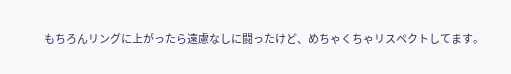もちろんリングに上がったら遠慮なしに闘ったけど、めちゃくちゃリスペクトしてます。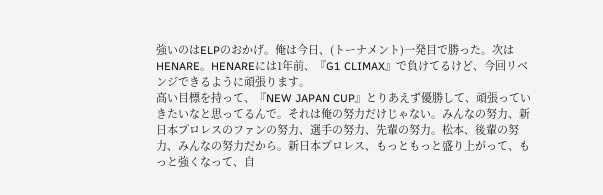強いのはELPのおかげ。俺は今日、(トーナメント)一発目で勝った。次はHENARE。HENAREには1年前、『G1 CLIMAX』で負けてるけど、今回リベンジできるように頑張ります。
高い目標を持って、『NEW JAPAN CUP』とりあえず優勝して、頑張っていきたいなと思ってるんで。それは俺の努力だけじゃない。みんなの努力、新日本プロレスのファンの努力、選手の努力、先輩の努力。松本、後輩の努力、みんなの努力だから。新日本プロレス、もっともっと盛り上がって、もっと強くなって、自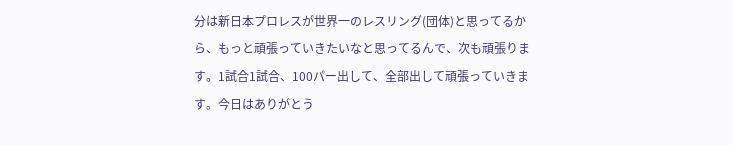分は新日本プロレスが世界一のレスリング(団体)と思ってるから、もっと頑張っていきたいなと思ってるんで、次も頑張ります。1試合1試合、100パー出して、全部出して頑張っていきます。今日はありがとう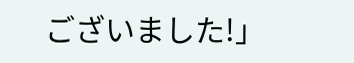ございました!」